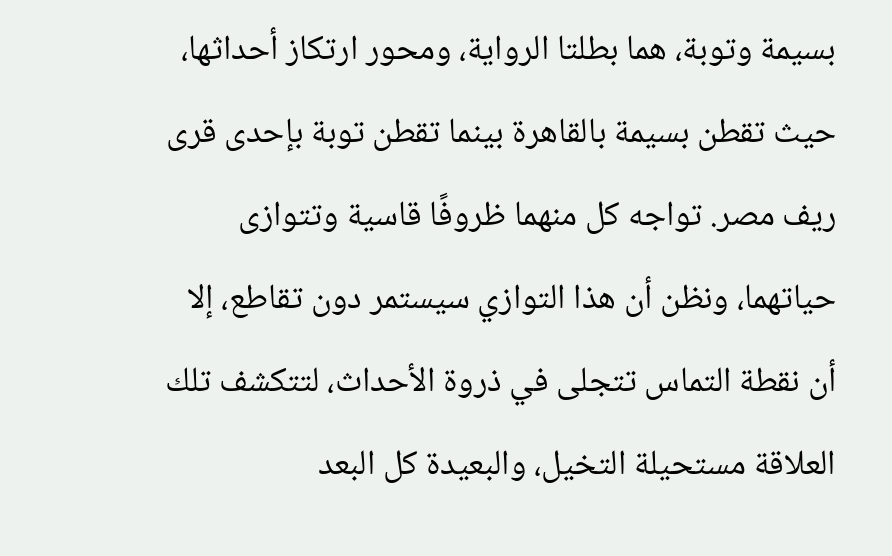بسيمة وتوبة، هما بطلتا الرواية، ومحور ارتكاز أحداثها، حيث تقطن بسيمة بالقاهرة بينما تقطن توبة بإحدى قرى ريف مصر. تواجه كل منهما ظروفًا قاسية وتتوازى حياتهما، ونظن أن هذا التوازي سيستمر دون تقاطع، إلا أن نقطة التماس تتجلى في ذروة الأحداث، لتتكشف تلك العلاقة مستحيلة التخيل، والبعيدة كل البعد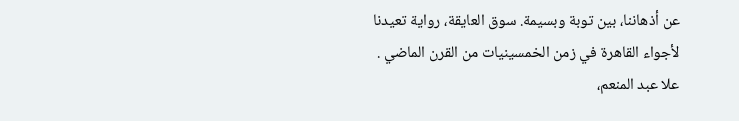عن أذهاننا، بين توبة وبسيمة. سوق العايقة، رواية تعيدنا لأجواء القاهرة في زمن الخمسينيات من القرن الماضي .
علا عبد المنعم،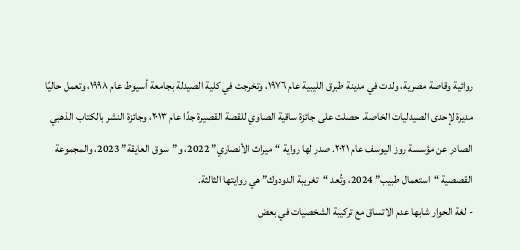روائية وقاصة مصرية، ولدت في مدينة طبرق الليبية عام ١٩٧٦، وتخرجت في كلية الصيدلة بجامعة أسيوط عام ١٩٩٨، وتعمل حاليًا مديرة لإحدى الصيدليات الخاصة. حصلت على جائزة ساقية الصاوي للقصة القصيرة جدًا عام ٢٠١٣، وجائزة النشر بالكتاب الذهبي الصادر عن مؤسسة روز اليوسف عام ٢٠٢١. صدر لها رواية “ميراث الأنصاري” 2022، و”سوق العايقة” 2023، والمجموعة القصصية “استعمال طبيب” 2024، وتُعد “تغريبة الدودوك” هي روايتها الثالثة.
- لغة الحوار شابها عدم الاتساق مع تركيبة الشخصيات في بعض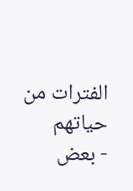الفترات من حياتهم
- بعض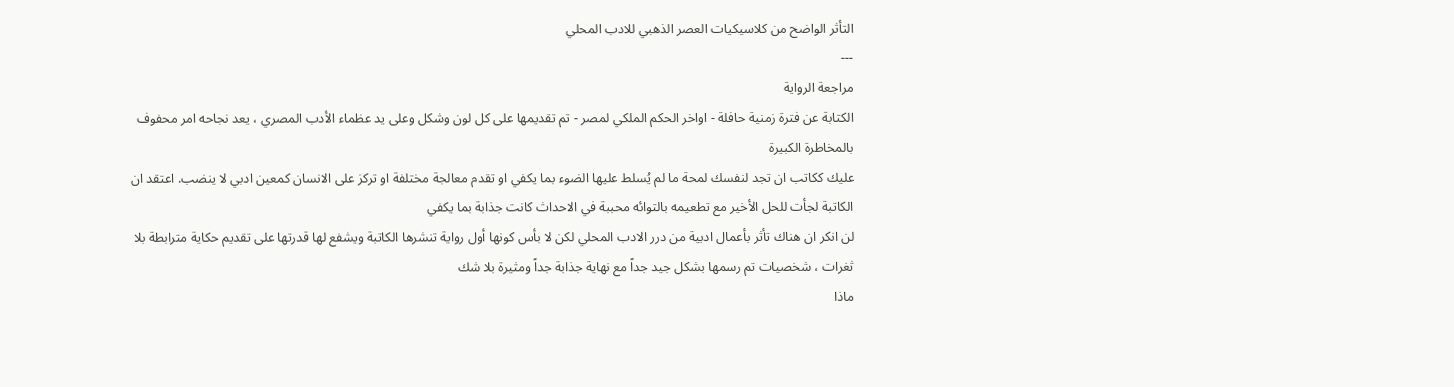التأثر الواضح من كلاسيكيات العصر الذهبي للادب المحلي
---
مراجعة الرواية
الكتابة عن فترة زمنية حافلة - اواخر الحكم الملكي لمصر - تم تقديمها على كل لون وشكل وعلى يد عظماء الأدب المصري ، يعد نجاحه امر محفوف بالمخاطرة الكبيرة
عليك ككاتب ان تجد لنفسك لمحة ما لم يُسلط عليها الضوء بما يكفي او تقدم معالجة مختلفة او تركز على الانسان كمعين ادبي لا ينضب. اعتقد ان الكاتبة لجأت للحل الأخير مع تطعيمه بالتوائه محببة في الاحداث كانت جذابة بما يكفي
لن انكر ان هناك تأثر بأعمال ادبية من درر الادب المحلي لكن لا بأس كونها أول رواية تنشرها الكاتبة ويشفع لها قدرتها على تقديم حكاية مترابطة بلا ثغرات ، شخصيات تم رسمها بشكل جيد جداً مع نهاية جذابة جداً ومثيرة بلا شك
ماذا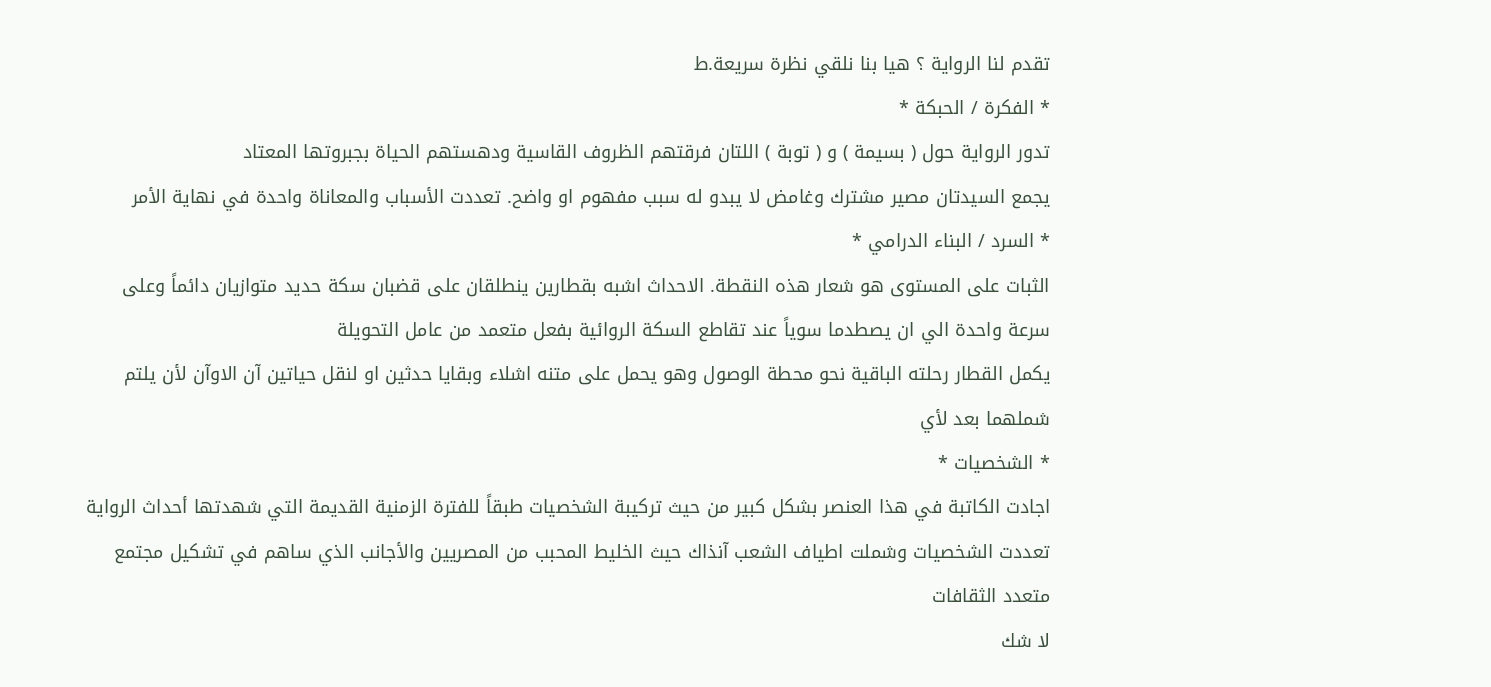تقدم لنا الرواية ؟ هيا بنا نلقي نظرة سريعة.ط
* الفكرة / الحبكة *
تدور الرواية حول ( بسيمة ) و ( توبة ) اللتان فرقتهم الظروف القاسية ودهستهم الحياة بجبروتها المعتاد
يجمع السيدتان مصير مشترك وغامض لا يبدو له سبب مفهوم او واضح. تعددت الأسباب والمعاناة واحدة في نهاية الأمر
* السرد / البناء الدرامي *
الثبات على المستوى هو شعار هذه النقطة. الاحداث اشبه بقطارين ينطلقان على قضبان سكة حديد متوازيان دائماً وعلى سرعة واحدة الي ان يصطدما سوياً عند تقاطع السكة الروائية بفعل متعمد من عامل التحويلة
يكمل القطار رحلته الباقية نحو محطة الوصول وهو يحمل على متنه اشلاء وبقايا حدثين او لنقل حياتين آن الاوآن لأن يلتم شملهما بعد لأي
* الشخصيات *
اجادت الكاتبة في هذا العنصر بشكل كبير من حيث تركيبة الشخصيات طبقاً للفترة الزمنية القديمة التي شهدتها أحداث الرواية
تعددت الشخصيات وشملت اطياف الشعب آنذاك حيث الخليط المحبب من المصريين والأجانب الذي ساهم في تشكيل مجتمع متعدد الثقافات
لا شك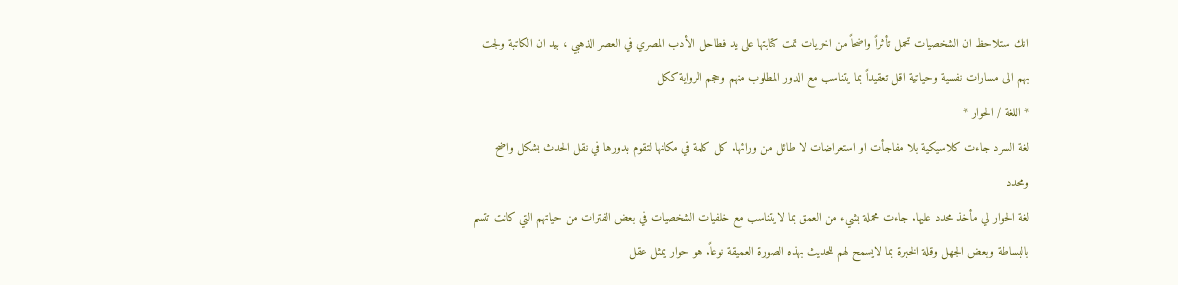انك ستلاحظ ان الشخصيات تحمل تأثراً واضحاً من اخريات تمت كتابتها على يد فطاحل الأدب المصري في العصر الذهبي ، بيد ان الكاتبة ولجت بهم الى مسارات نفسية وحياتية اقل تعقيداً بما يتناسب مع الدور المطلوب منهم وحجم الرواية ككل
* اللغة / الحوار *
لغة السرد جاءت كلاسيكية بلا مفاجأت او استعراضات لا طائل من ورائها. كل كلمة في مكانها لتقوم بدورها في نقل الحدث بشكل واضح ومحدد
لغة الحوار لي مأخذ محدد عليها. جاءت محملة بشيء من العمق بما لايتناسب مع خلفيات الشخصيات في بعض الفترات من حياتهم التي كانت تتسم بالبساطة وبعض الجهل وقلة الخبرة بما لايسمح لهم للحديث بهذه الصورة العميقة نوعاً. هو حوار يمثل عقل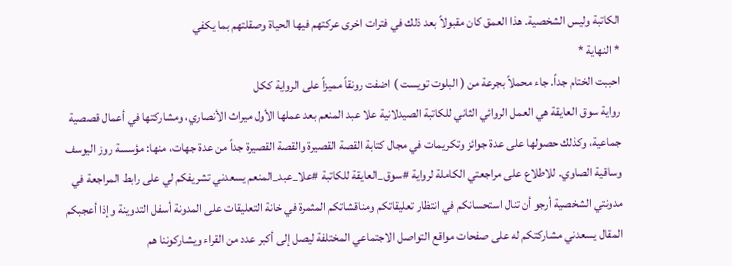الكاتبة وليس الشخصية. هذا العمق كان مقبولاً بعد ذلك في فترات اخرى عركتهم فيها الحياة وصقلتهم بما يكفي
* النهاية *
احببت الختام جداً. جاء محملاً بجرعة من ( البلوت تويست ) اضفت رونقاً مميزاً على الرواية ككل
رواية سوق العايقة هي العمل الروائي الثاني للكاتبة الصيدلانية علا عبد المنعم بعد عملها الأول ميراث الأنصاري، ومشاركتها في أعمال قصصية جماعية، وكذلك حصولها على عدة جوائز وتكريمات في مجال كتابة القصة القصيرة والقصة القصيرة جداً من عدة جهات، منها: مؤسسة روز اليوسف وساقية الصاوي. للاطلاع على مراجعتي الكاملة لرواية #سوق_العايقة للكاتبة #علا_عبد_المنعم يسعدني تشريفكم لي على رابط المراجعة في مدونتي الشخصية أرجو أن تنال استحسانكم في انتظار تعليقاتكم ومناقشاتكم المثمرة في خانة التعليقات على المدونة أسفل التدوينة وإذا أعجبكم المقال يسعدني مشاركتكم له على صفحات مواقع التواصل الاجتماعي المختلفة ليصل إلى أكبر عدد من القراء ويشاركوننا هم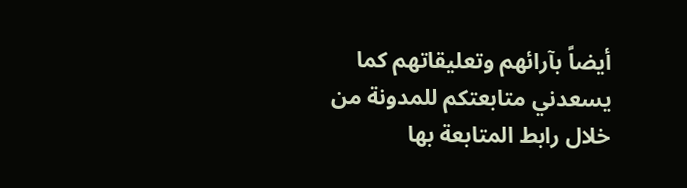أيضاً بآرائهم وتعليقاتهم كما يسعدني متابعتكم للمدونة من خلال رابط المتابعة بها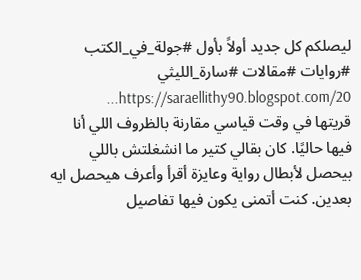ليصلكم كل جديد أولاً بأول #جولة_في_الكتب #روايات #مقالات #سارة_الليثي https://saraellithy90.blogspot.com/20...
قريتها في وقت قياسي مقارنة بالظروف اللي أنا فيها حاليًا. كان بقالي كتير ما انشغلتش باللي بيحصل لأبطال رواية وعايزة أقرأ وأعرف هيحصل ايه بعدين. كنت أتمنى يكون فيها تفاصيل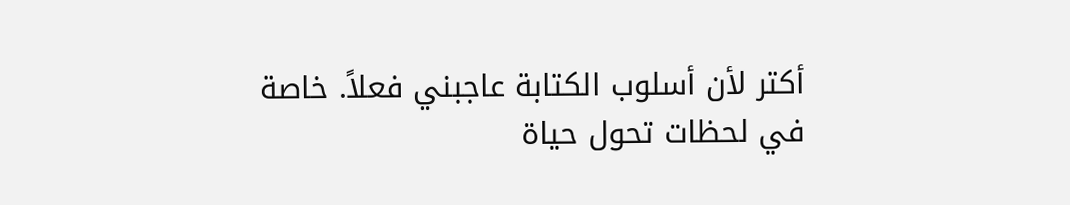أكتر لأن أسلوب الكتابة عاجبني فعلاً. خاصة في لحظات تحول حياة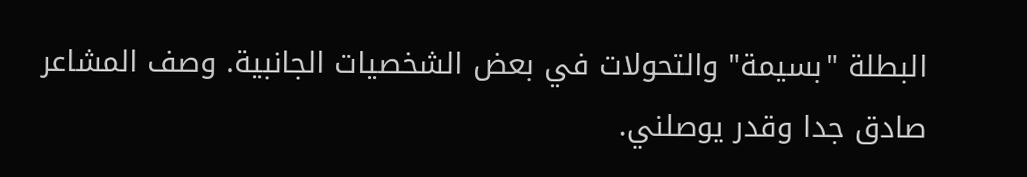البطلة "بسيمة" والتحولات في بعض الشخصيات الجانبية. وصف المشاعر صادق جدا وقدر يوصلني.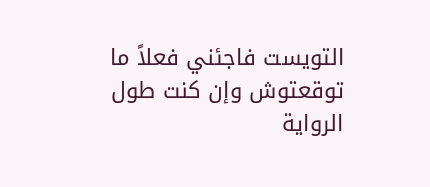التويست فاجئني فعلاً ما توقعتوش وإن كنت طول الرواية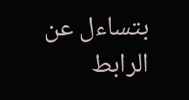بتساءل عن الرابط